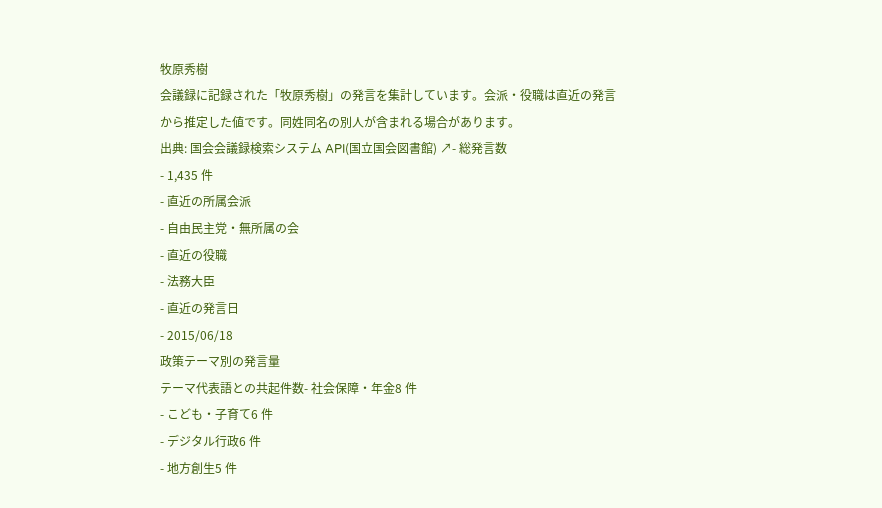牧原秀樹
会議録に記録された「牧原秀樹」の発言を集計しています。会派・役職は直近の発言から推定した値です。同姓同名の別人が含まれる場合があります。
出典: 国会会議録検索システム API(国立国会図書館) ↗- 総発言数
- 1,435 件
- 直近の所属会派
- 自由民主党・無所属の会
- 直近の役職
- 法務大臣
- 直近の発言日
- 2015/06/18
政策テーマ別の発言量
テーマ代表語との共起件数- 社会保障・年金8 件
- こども・子育て6 件
- デジタル行政6 件
- 地方創生5 件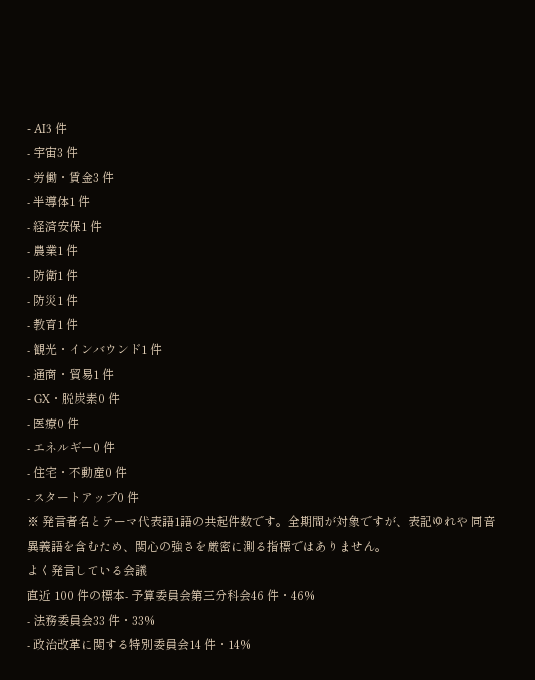- AI3 件
- 宇宙3 件
- 労働・賃金3 件
- 半導体1 件
- 経済安保1 件
- 農業1 件
- 防衛1 件
- 防災1 件
- 教育1 件
- 観光・インバウンド1 件
- 通商・貿易1 件
- GX・脱炭素0 件
- 医療0 件
- エネルギー0 件
- 住宅・不動産0 件
- スタートアップ0 件
※ 発言者名とテーマ代表語1語の共起件数です。全期間が対象ですが、表記ゆれや 同音異義語を含むため、関心の強さを厳密に測る指標ではありません。
よく発言している会議
直近 100 件の標本- 予算委員会第三分科会46 件・46%
- 法務委員会33 件・33%
- 政治改革に関する特別委員会14 件・14%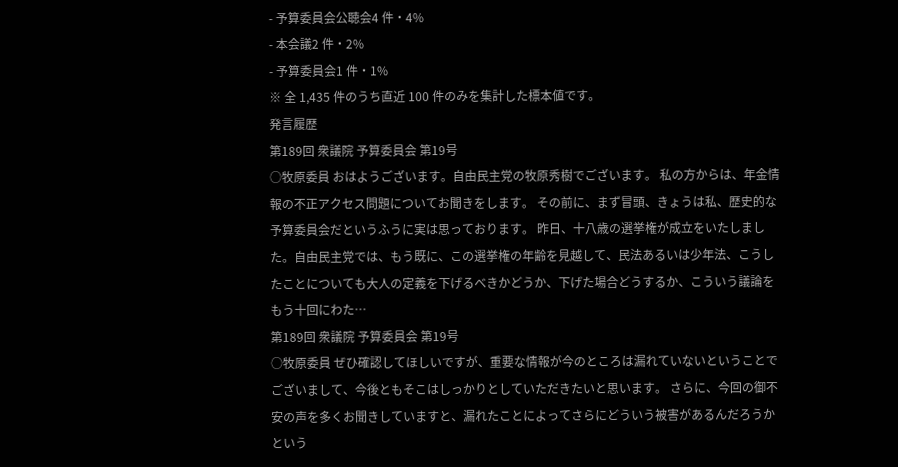- 予算委員会公聴会4 件・4%
- 本会議2 件・2%
- 予算委員会1 件・1%
※ 全 1,435 件のうち直近 100 件のみを集計した標本値です。
発言履歴
第189回 衆議院 予算委員会 第19号
○牧原委員 おはようございます。自由民主党の牧原秀樹でございます。 私の方からは、年金情報の不正アクセス問題についてお聞きをします。 その前に、まず冒頭、きょうは私、歴史的な予算委員会だというふうに実は思っております。 昨日、十八歳の選挙権が成立をいたしました。自由民主党では、もう既に、この選挙権の年齢を見越して、民法あるいは少年法、こうしたことについても大人の定義を下げるべきかどうか、下げた場合どうするか、こういう議論をもう十回にわた…
第189回 衆議院 予算委員会 第19号
○牧原委員 ぜひ確認してほしいですが、重要な情報が今のところは漏れていないということでございまして、今後ともそこはしっかりとしていただきたいと思います。 さらに、今回の御不安の声を多くお聞きしていますと、漏れたことによってさらにどういう被害があるんだろうかという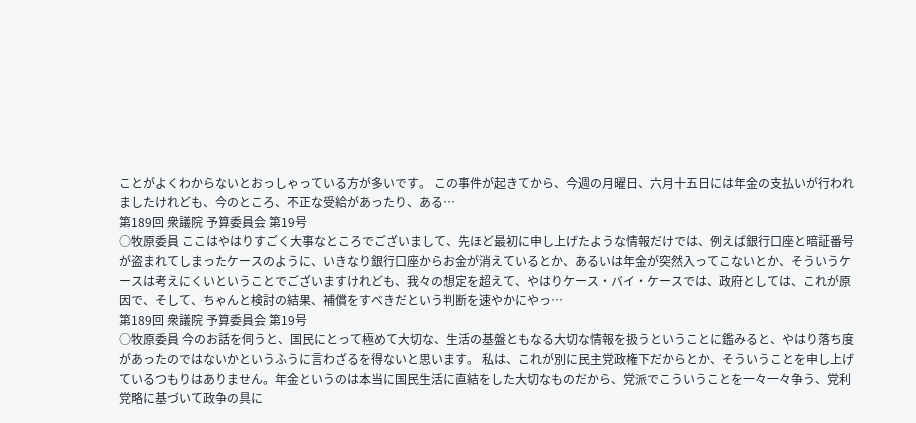ことがよくわからないとおっしゃっている方が多いです。 この事件が起きてから、今週の月曜日、六月十五日には年金の支払いが行われましたけれども、今のところ、不正な受給があったり、ある…
第189回 衆議院 予算委員会 第19号
○牧原委員 ここはやはりすごく大事なところでございまして、先ほど最初に申し上げたような情報だけでは、例えば銀行口座と暗証番号が盗まれてしまったケースのように、いきなり銀行口座からお金が消えているとか、あるいは年金が突然入ってこないとか、そういうケースは考えにくいということでございますけれども、我々の想定を超えて、やはりケース・バイ・ケースでは、政府としては、これが原因で、そして、ちゃんと検討の結果、補償をすべきだという判断を速やかにやっ…
第189回 衆議院 予算委員会 第19号
○牧原委員 今のお話を伺うと、国民にとって極めて大切な、生活の基盤ともなる大切な情報を扱うということに鑑みると、やはり落ち度があったのではないかというふうに言わざるを得ないと思います。 私は、これが別に民主党政権下だからとか、そういうことを申し上げているつもりはありません。年金というのは本当に国民生活に直結をした大切なものだから、党派でこういうことを一々一々争う、党利党略に基づいて政争の具に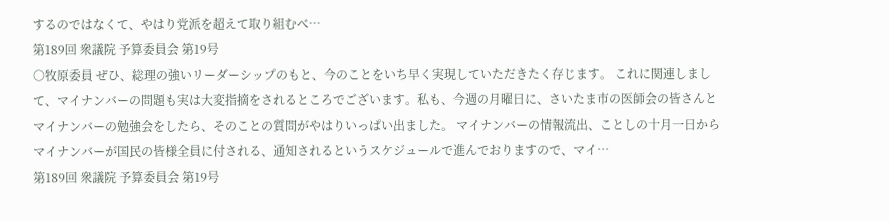するのではなくて、やはり党派を超えて取り組むべ…
第189回 衆議院 予算委員会 第19号
○牧原委員 ぜひ、総理の強いリーダーシップのもと、今のことをいち早く実現していただきたく存じます。 これに関連しまして、マイナンバーの問題も実は大変指摘をされるところでございます。私も、今週の月曜日に、さいたま市の医師会の皆さんとマイナンバーの勉強会をしたら、そのことの質問がやはりいっぱい出ました。 マイナンバーの情報流出、ことしの十月一日からマイナンバーが国民の皆様全員に付される、通知されるというスケジュールで進んでおりますので、マイ…
第189回 衆議院 予算委員会 第19号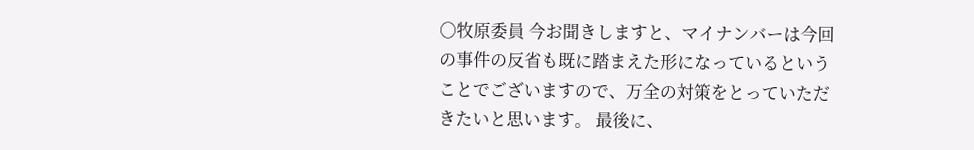○牧原委員 今お聞きしますと、マイナンバーは今回の事件の反省も既に踏まえた形になっているということでございますので、万全の対策をとっていただきたいと思います。 最後に、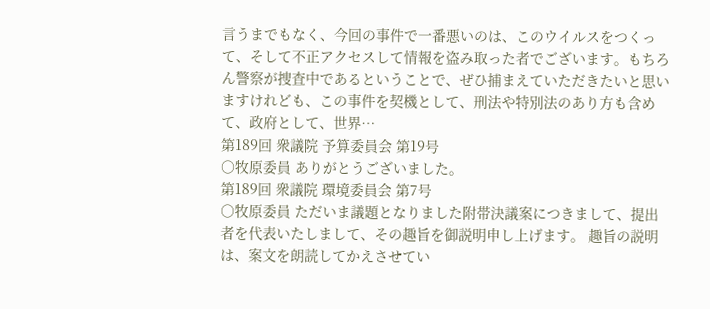言うまでもなく、今回の事件で一番悪いのは、このウイルスをつくって、そして不正アクセスして情報を盗み取った者でございます。もちろん警察が捜査中であるということで、ぜひ捕まえていただきたいと思いますけれども、この事件を契機として、刑法や特別法のあり方も含めて、政府として、世界…
第189回 衆議院 予算委員会 第19号
○牧原委員 ありがとうございました。
第189回 衆議院 環境委員会 第7号
○牧原委員 ただいま議題となりました附帯決議案につきまして、提出者を代表いたしまして、その趣旨を御説明申し上げます。 趣旨の説明は、案文を朗読してかえさせてい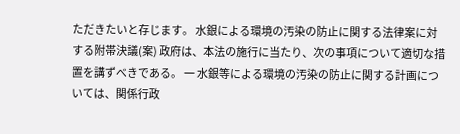ただきたいと存じます。 水銀による環境の汚染の防止に関する法律案に対する附帯決議(案) 政府は、本法の施行に当たり、次の事項について適切な措置を講ずべきである。 一 水銀等による環境の汚染の防止に関する計画については、関係行政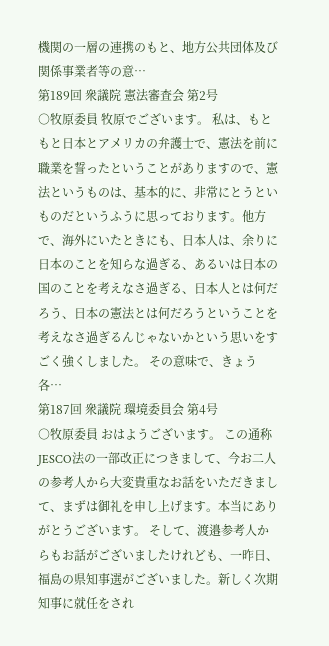機関の一層の連携のもと、地方公共団体及び関係事業者等の意…
第189回 衆議院 憲法審査会 第2号
○牧原委員 牧原でございます。 私は、もともと日本とアメリカの弁護士で、憲法を前に職業を誓ったということがありますので、憲法というものは、基本的に、非常にとうといものだというふうに思っております。他方で、海外にいたときにも、日本人は、余りに日本のことを知らな過ぎる、あるいは日本の国のことを考えなさ過ぎる、日本人とは何だろう、日本の憲法とは何だろうということを考えなさ過ぎるんじゃないかという思いをすごく強くしました。 その意味で、きょう各…
第187回 衆議院 環境委員会 第4号
○牧原委員 おはようございます。 この通称JESCO法の一部改正につきまして、今お二人の参考人から大変貴重なお話をいただきまして、まずは御礼を申し上げます。本当にありがとうございます。 そして、渡邉参考人からもお話がございましたけれども、一昨日、福島の県知事選がございました。新しく次期知事に就任をされ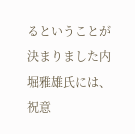るということが決まりました内堀雅雄氏には、祝意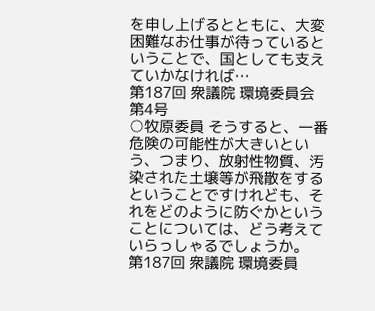を申し上げるとともに、大変困難なお仕事が待っているということで、国としても支えていかなければ…
第187回 衆議院 環境委員会 第4号
○牧原委員 そうすると、一番危険の可能性が大きいという、つまり、放射性物質、汚染された土壌等が飛散をするということですけれども、それをどのように防ぐかということについては、どう考えていらっしゃるでしょうか。
第187回 衆議院 環境委員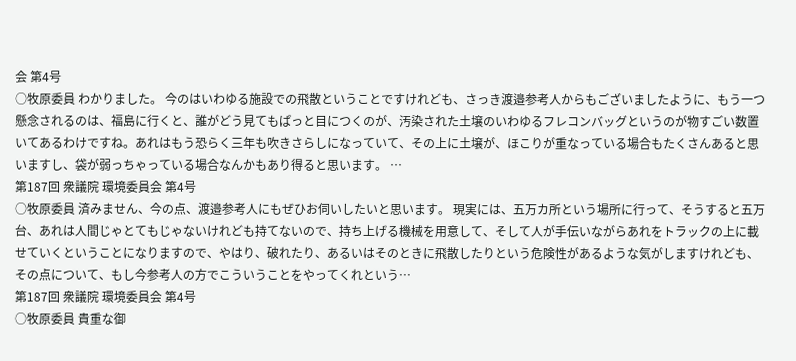会 第4号
○牧原委員 わかりました。 今のはいわゆる施設での飛散ということですけれども、さっき渡邉参考人からもございましたように、もう一つ懸念されるのは、福島に行くと、誰がどう見てもぱっと目につくのが、汚染された土壌のいわゆるフレコンバッグというのが物すごい数置いてあるわけですね。あれはもう恐らく三年も吹きさらしになっていて、その上に土壌が、ほこりが重なっている場合もたくさんあると思いますし、袋が弱っちゃっている場合なんかもあり得ると思います。 …
第187回 衆議院 環境委員会 第4号
○牧原委員 済みません、今の点、渡邉参考人にもぜひお伺いしたいと思います。 現実には、五万カ所という場所に行って、そうすると五万台、あれは人間じゃとてもじゃないけれども持てないので、持ち上げる機械を用意して、そして人が手伝いながらあれをトラックの上に載せていくということになりますので、やはり、破れたり、あるいはそのときに飛散したりという危険性があるような気がしますけれども、その点について、もし今参考人の方でこういうことをやってくれという…
第187回 衆議院 環境委員会 第4号
○牧原委員 貴重な御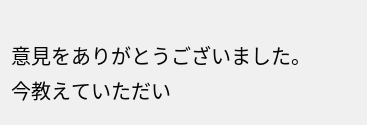意見をありがとうございました。 今教えていただい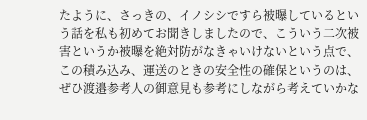たように、さっきの、イノシシですら被曝しているという話を私も初めてお聞きしましたので、こういう二次被害というか被曝を絶対防がなきゃいけないという点で、この積み込み、運送のときの安全性の確保というのは、ぜひ渡邉参考人の御意見も参考にしながら考えていかな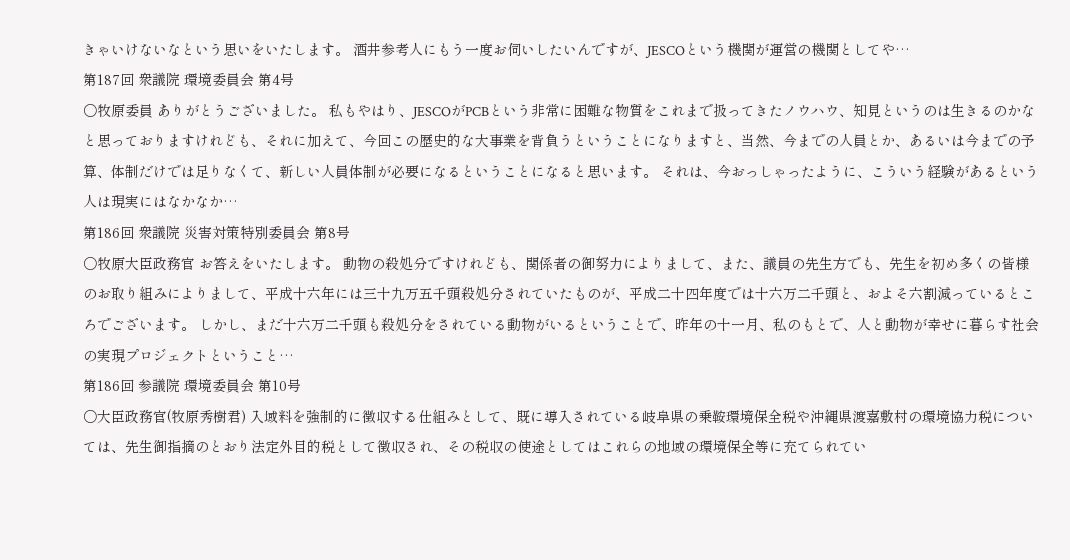きゃいけないなという思いをいたします。 酒井参考人にもう一度お伺いしたいんですが、JESCOという機関が運営の機関としてや…
第187回 衆議院 環境委員会 第4号
○牧原委員 ありがとうございました。 私もやはり、JESCOがPCBという非常に困難な物質をこれまで扱ってきたノウハウ、知見というのは生きるのかなと思っておりますけれども、それに加えて、今回この歴史的な大事業を背負うということになりますと、当然、今までの人員とか、あるいは今までの予算、体制だけでは足りなくて、新しい人員体制が必要になるということになると思います。 それは、今おっしゃったように、こういう経験があるという人は現実にはなかなか…
第186回 衆議院 災害対策特別委員会 第8号
○牧原大臣政務官 お答えをいたします。 動物の殺処分ですけれども、関係者の御努力によりまして、また、議員の先生方でも、先生を初め多くの皆様のお取り組みによりまして、平成十六年には三十九万五千頭殺処分されていたものが、平成二十四年度では十六万二千頭と、およそ六割減っているところでございます。 しかし、まだ十六万二千頭も殺処分をされている動物がいるということで、昨年の十一月、私のもとで、人と動物が幸せに暮らす社会の実現プロジェクトということ…
第186回 参議院 環境委員会 第10号
○大臣政務官(牧原秀樹君) 入域料を強制的に徴収する仕組みとして、既に導入されている岐阜県の乗鞍環境保全税や沖縄県渡嘉敷村の環境協力税については、先生御指摘のとおり法定外目的税として徴収され、その税収の使途としてはこれらの地域の環境保全等に充てられてい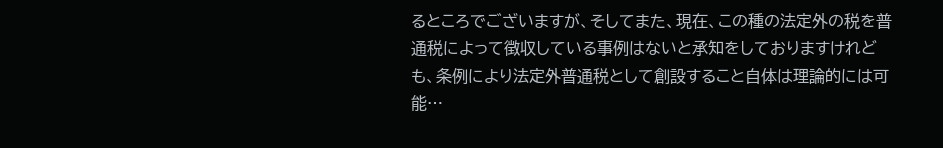るところでございますが、そしてまた、現在、この種の法定外の税を普通税によって徴収している事例はないと承知をしておりますけれども、条例により法定外普通税として創設すること自体は理論的には可能…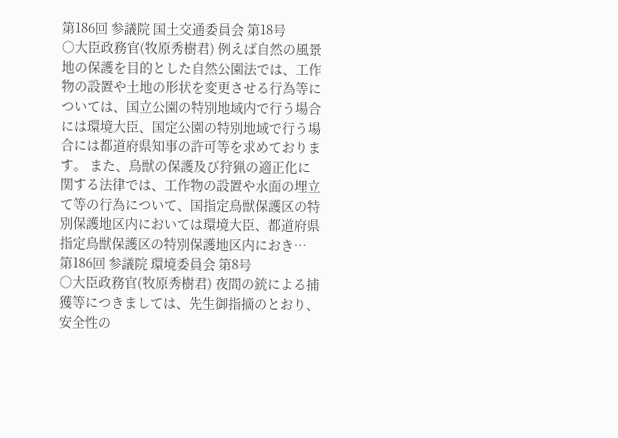第186回 参議院 国土交通委員会 第18号
○大臣政務官(牧原秀樹君) 例えば自然の風景地の保護を目的とした自然公園法では、工作物の設置や土地の形状を変更させる行為等については、国立公園の特別地域内で行う場合には環境大臣、国定公園の特別地域で行う場合には都道府県知事の許可等を求めております。 また、鳥獣の保護及び狩猟の適正化に関する法律では、工作物の設置や水面の埋立て等の行為について、国指定鳥獣保護区の特別保護地区内においては環境大臣、都道府県指定鳥獣保護区の特別保護地区内におき…
第186回 参議院 環境委員会 第8号
○大臣政務官(牧原秀樹君) 夜間の銃による捕獲等につきましては、先生御指摘のとおり、安全性の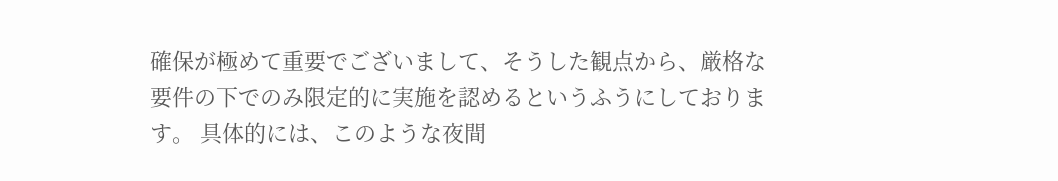確保が極めて重要でございまして、そうした観点から、厳格な要件の下でのみ限定的に実施を認めるというふうにしております。 具体的には、このような夜間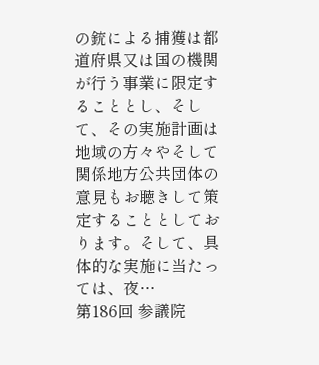の銃による捕獲は都道府県又は国の機関が行う事業に限定することとし、そして、その実施計画は地域の方々やそして関係地方公共団体の意見もお聴きして策定することとしております。そして、具体的な実施に当たっては、夜…
第186回 参議院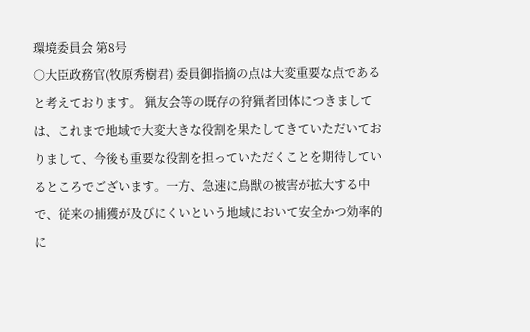環境委員会 第8号
○大臣政務官(牧原秀樹君) 委員御指摘の点は大変重要な点であると考えております。 猟友会等の既存の狩猟者団体につきましては、これまで地域で大変大きな役割を果たしてきていただいておりまして、今後も重要な役割を担っていただくことを期待しているところでございます。一方、急速に鳥獣の被害が拡大する中で、従来の捕獲が及びにくいという地域において安全かつ効率的に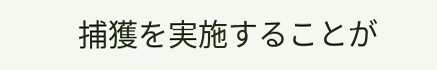捕獲を実施することが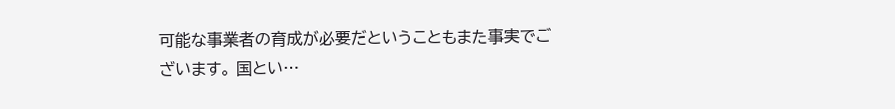可能な事業者の育成が必要だということもまた事実でございます。 国とい…